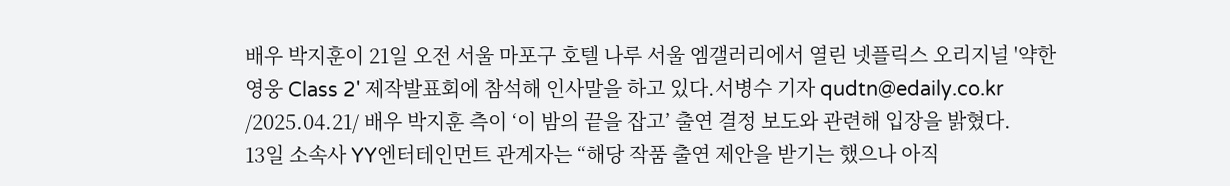배우 박지훈이 21일 오전 서울 마포구 호텔 나루 서울 엠갤러리에서 열린 넷플릭스 오리지널 '약한영웅 Class 2' 제작발표회에 참석해 인사말을 하고 있다.서병수 기자 qudtn@edaily.co.kr /2025.04.21/ 배우 박지훈 측이 ‘이 밤의 끝을 잡고’ 출연 결정 보도와 관련해 입장을 밝혔다.
13일 소속사 YY엔터테인먼트 관계자는 “해당 작품 출연 제안을 받기는 했으나 아직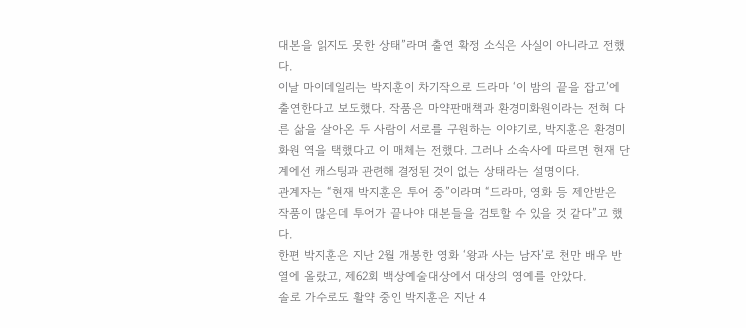대본을 읽지도 못한 상태”라며 출연 확정 소식은 사실이 아니라고 전했다.
이날 마이데일리는 박지훈이 차기작으로 드라마 ‘이 밤의 끝을 잡고’에 출연한다고 보도했다. 작품은 마약판매책과 환경미화원이라는 전혀 다른 삶을 살아온 두 사람이 서로를 구원하는 이야기로, 박지훈은 환경미화원 역을 택했다고 이 매체는 전했다. 그러나 소속사에 따르면 현재 단계에선 캐스팅과 관련해 결정된 것이 없는 상태라는 설명이다.
관계자는 “현재 박지훈은 투어 중”이라며 “드라마, 영화 등 제안받은 작품이 많은데 투어가 끝나야 대본들을 검토할 수 있을 것 같다”고 했다.
한편 박지훈은 지난 2월 개봉한 영화 ‘왕과 사는 남자’로 천만 배우 반열에 올랐고, 제62회 백상예술대상에서 대상의 영예를 안았다.
솔로 가수로도 활약 중인 박지훈은 지난 4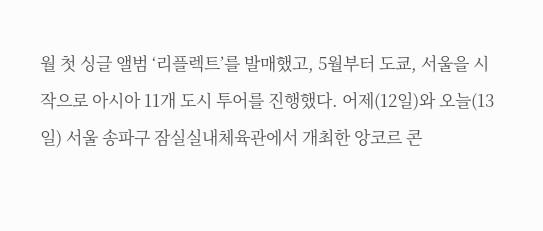월 첫 싱글 앨범 ‘리플렉트’를 발매했고, 5월부터 도쿄, 서울을 시작으로 아시아 11개 도시 투어를 진행했다. 어제(12일)와 오늘(13일) 서울 송파구 잠실실내체육관에서 개최한 앙코르 콘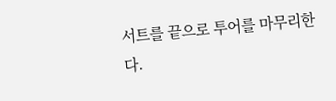서트를 끝으로 투어를 마무리한다.